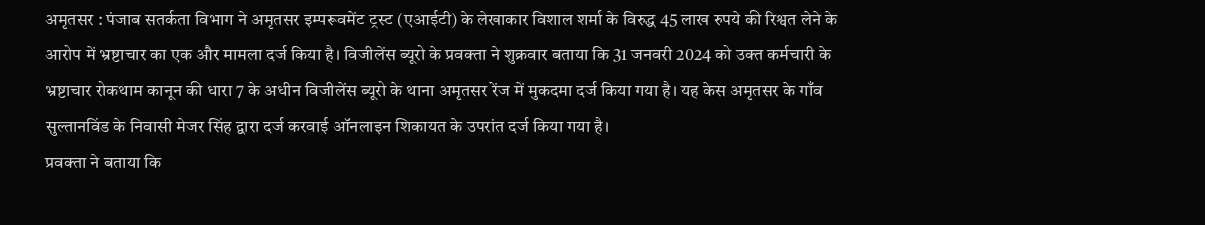अमृतसर : पंजाब सतर्कता विभाग ने अमृतसर इम्परूवमेंट ट्रस्ट (एआईटी) के लेखाकार विशाल शर्मा के विरुद्ध 45 लाख रुपये की रिश्वत लेने के आरोप में भ्रष्टाचार का एक और मामला दर्ज किया है। विजीलेंस ब्यूरो के प्रवक्ता ने शुक्रवार बताया कि 31 जनवरी 2024 को उक्त कर्मचारी के भ्रष्टाचार रोकथाम कानून की धारा 7 के अधीन विजीलेंस ब्यूरो के थाना अमृतसर रेंज में मुकदमा दर्ज किया गया है। यह केस अमृतसर के गाँव सुल्तानविंड के निवासी मेजर सिंह द्वारा दर्ज करवाई ऑनलाइन शिकायत के उपरांत दर्ज किया गया है।
प्रवक्ता ने बताया कि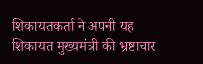शिकायतकर्ता ने अपनी यह शिकायत मुख्यमंत्री की भ्रष्टाचार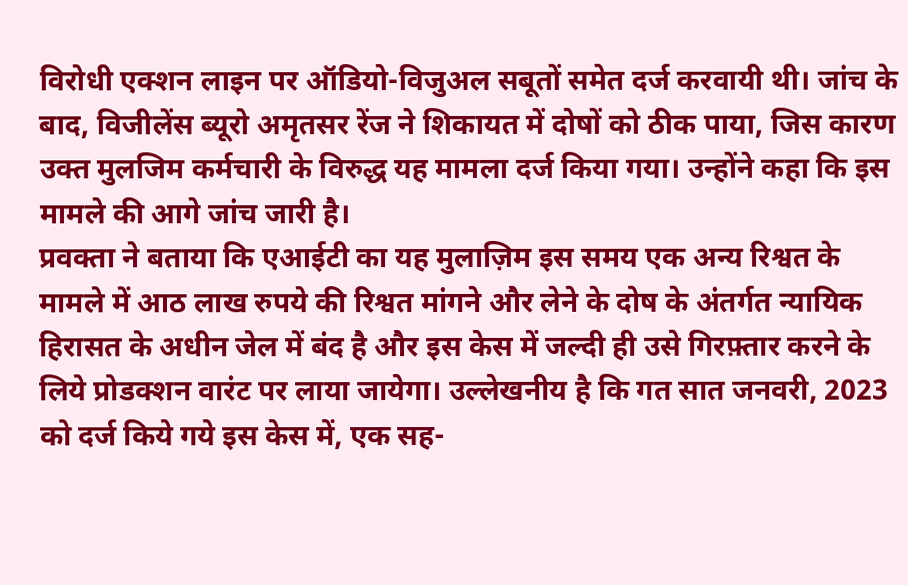विरोधी एक्शन लाइन पर ऑडियो-विजुअल सबूतों समेत दर्ज करवायी थी। जांच के बाद, विजीलेंस ब्यूरो अमृतसर रेंज ने शिकायत में दोषों को ठीक पाया, जिस कारण उक्त मुलजिम कर्मचारी के विरुद्ध यह मामला दर्ज किया गया। उन्होंने कहा कि इस मामले की आगे जांच जारी है।
प्रवक्ता ने बताया कि एआईटी का यह मुलाज़िम इस समय एक अन्य रिश्वत के मामले में आठ लाख रुपये की रिश्वत मांगने और लेने के दोष के अंतर्गत न्यायिक हिरासत के अधीन जेल में बंद है और इस केस में जल्दी ही उसे गिरफ़्तार करने के लिये प्रोडक्शन वारंट पर लाया जायेगा। उल्लेखनीय है कि गत सात जनवरी, 2023 को दर्ज किये गये इस केस में, एक सह-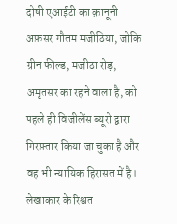दोषी एआईटी का क़ानूनी अफ़सर गौतम मजीठिया, जोकि ग्रीन फील्ड, मजीठा रोड़, अमृतसर का रहने वाला है, को पहले ही विजीलेंस ब्यूरो द्वारा गिरफ़्तार किया जा चुका है और वह भी न्यायिक हिरासत में है।
लेखाकार के रिश्वत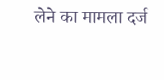लेने का मामला दर्ज